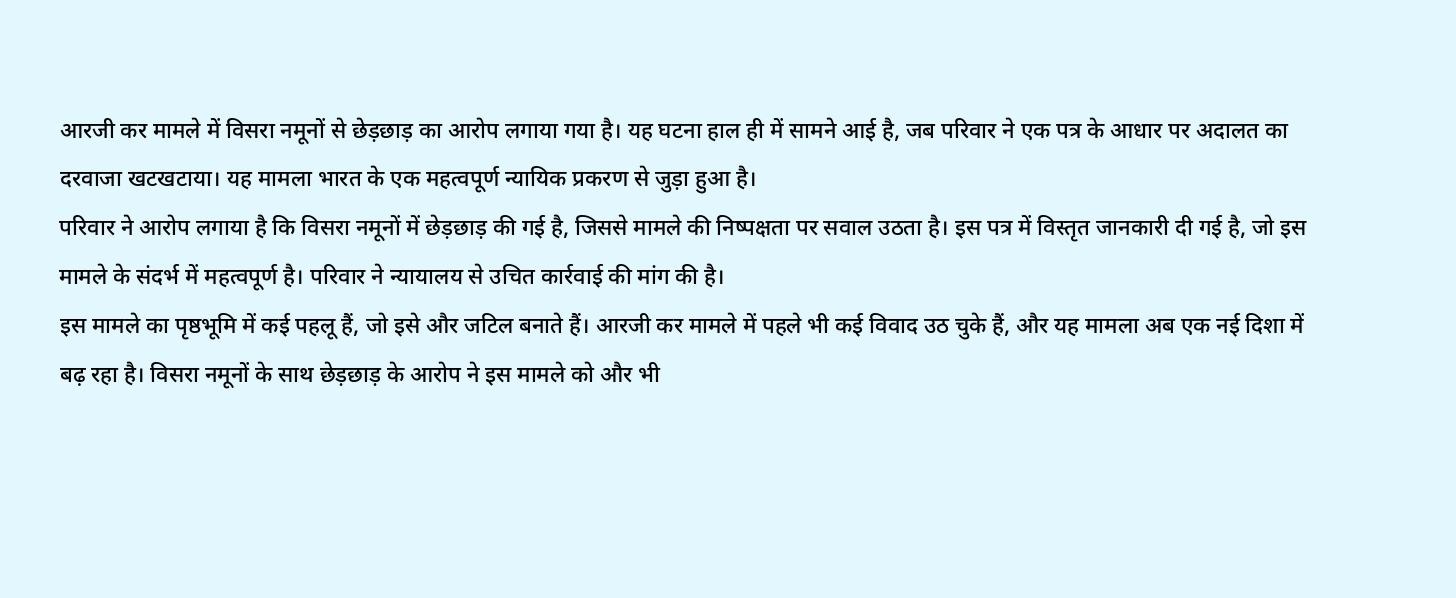आरजी कर मामले में विसरा नमूनों से छेड़छाड़ का आरोप लगाया गया है। यह घटना हाल ही में सामने आई है, जब परिवार ने एक पत्र के आधार पर अदालत का दरवाजा खटखटाया। यह मामला भारत के एक महत्वपूर्ण न्यायिक प्रकरण से जुड़ा हुआ है।
परिवार ने आरोप लगाया है कि विसरा नमूनों में छेड़छाड़ की गई है, जिससे मामले की निष्पक्षता पर सवाल उठता है। इस पत्र में विस्तृत जानकारी दी गई है, जो इस मामले के संदर्भ में महत्वपूर्ण है। परिवार ने न्यायालय से उचित कार्रवाई की मांग की है।
इस मामले का पृष्ठभूमि में कई पहलू हैं, जो इसे और जटिल बनाते हैं। आरजी कर मामले में पहले भी कई विवाद उठ चुके हैं, और यह मामला अब एक नई दिशा में बढ़ रहा है। विसरा नमूनों के साथ छेड़छाड़ के आरोप ने इस मामले को और भी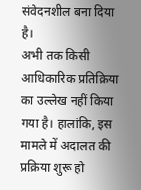संवेदनशील बना दिया है।
अभी तक किसी आधिकारिक प्रतिक्रिया का उल्लेख नहीं किया गया है। हालांकि, इस मामले में अदालत की प्रक्रिया शुरू हो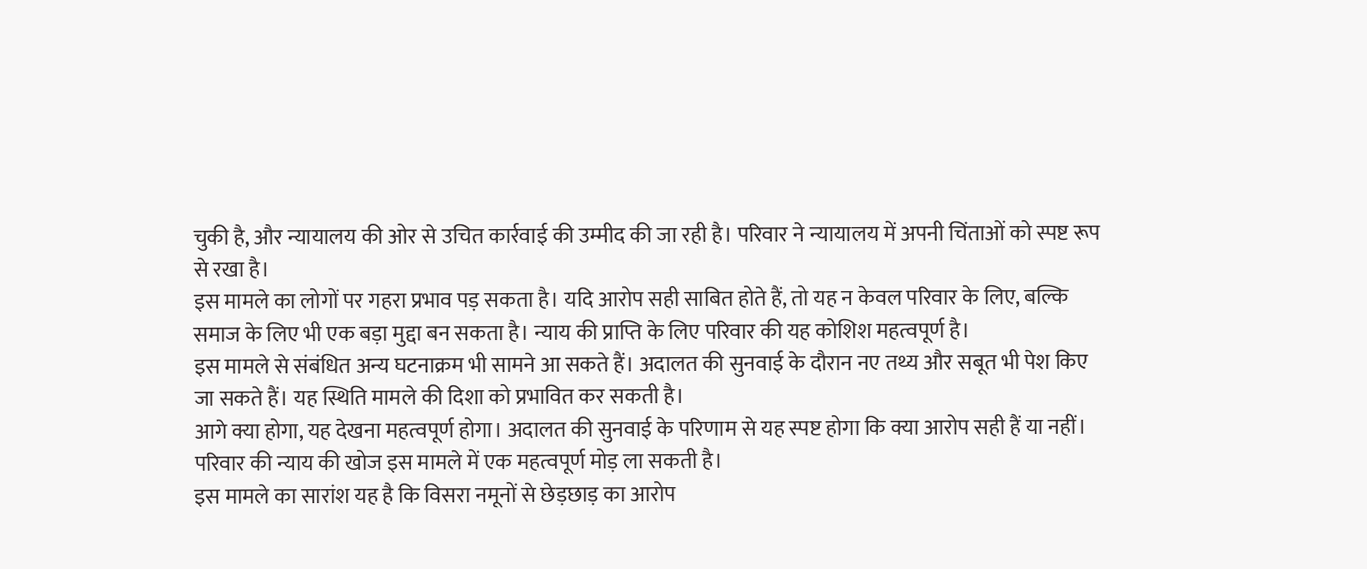चुकी है, और न्यायालय की ओर से उचित कार्रवाई की उम्मीद की जा रही है। परिवार ने न्यायालय में अपनी चिंताओं को स्पष्ट रूप से रखा है।
इस मामले का लोगों पर गहरा प्रभाव पड़ सकता है। यदि आरोप सही साबित होते हैं, तो यह न केवल परिवार के लिए, बल्कि समाज के लिए भी एक बड़ा मुद्दा बन सकता है। न्याय की प्राप्ति के लिए परिवार की यह कोशिश महत्वपूर्ण है।
इस मामले से संबंधित अन्य घटनाक्रम भी सामने आ सकते हैं। अदालत की सुनवाई के दौरान नए तथ्य और सबूत भी पेश किए जा सकते हैं। यह स्थिति मामले की दिशा को प्रभावित कर सकती है।
आगे क्या होगा, यह देखना महत्वपूर्ण होगा। अदालत की सुनवाई के परिणाम से यह स्पष्ट होगा कि क्या आरोप सही हैं या नहीं। परिवार की न्याय की खोज इस मामले में एक महत्वपूर्ण मोड़ ला सकती है।
इस मामले का सारांश यह है कि विसरा नमूनों से छेड़छाड़ का आरोप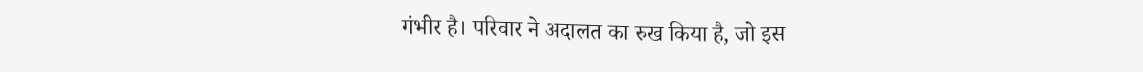गंभीर है। परिवार ने अदालत का रुख किया है, जो इस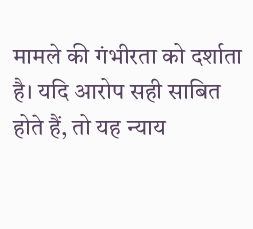मामले की गंभीरता को दर्शाता है। यदि आरोप सही साबित होते हैं, तो यह न्याय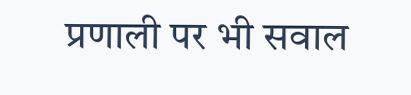प्रणाली पर भी सवाल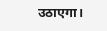उठाएगा।